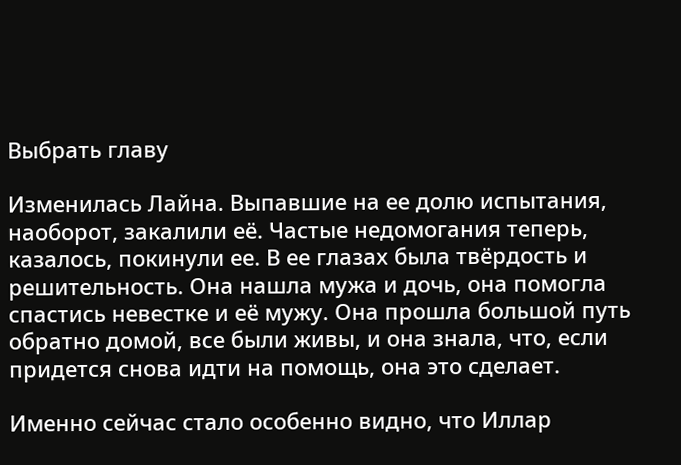Выбрать главу

Изменилась Лайна. Выпавшие на ее долю испытания, наоборот, закалили её. Частые недомогания теперь, казалось, покинули ее. В ее глазах была твёрдость и решительность. Она нашла мужа и дочь, она помогла спастись невестке и её мужу. Она прошла большой путь обратно домой, все были живы, и она знала, что, если придется снова идти на помощь, она это сделает.

Именно сейчас стало особенно видно, что Иллар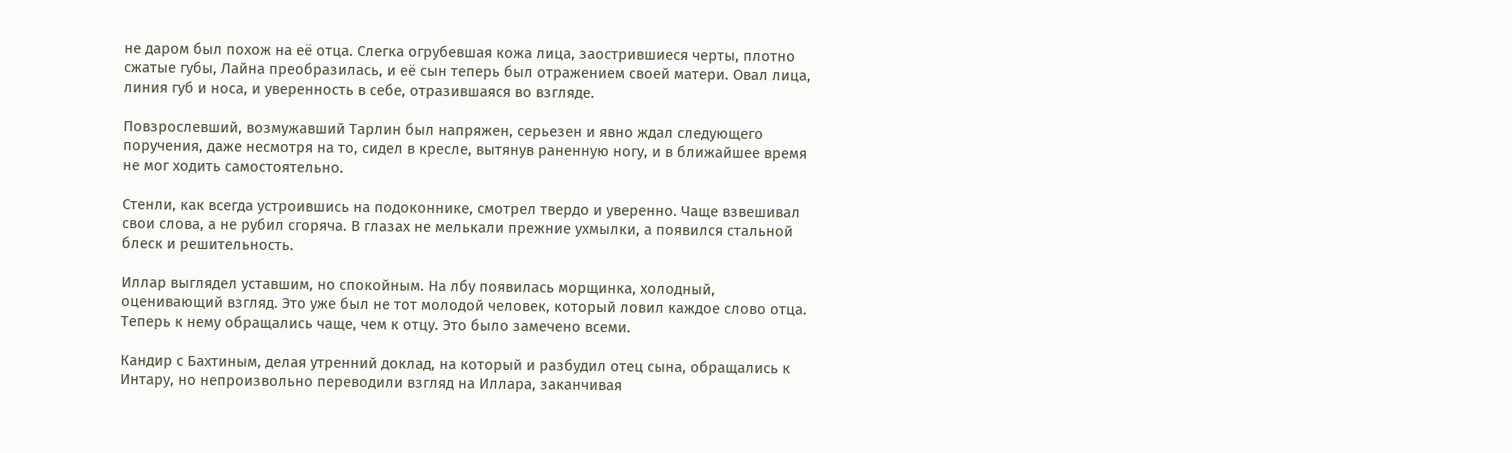не даром был похож на её отца. Слегка огрубевшая кожа лица, заострившиеся черты, плотно сжатые губы, Лайна преобразилась, и её сын теперь был отражением своей матери. Овал лица, линия губ и носа, и уверенность в себе, отразившаяся во взгляде.

Повзрослевший, возмужавший Тарлин был напряжен, серьезен и явно ждал следующего поручения, даже несмотря на то, сидел в кресле, вытянув раненную ногу, и в ближайшее время не мог ходить самостоятельно.

Стенли, как всегда устроившись на подоконнике, смотрел твердо и уверенно. Чаще взвешивал свои слова, а не рубил сгоряча. В глазах не мелькали прежние ухмылки, а появился стальной блеск и решительность.

Иллар выглядел уставшим, но спокойным. На лбу появилась морщинка, холодный, оценивающий взгляд. Это уже был не тот молодой человек, который ловил каждое слово отца. Теперь к нему обращались чаще, чем к отцу. Это было замечено всеми.

Кандир с Бахтиным, делая утренний доклад, на который и разбудил отец сына, обращались к Интару, но непроизвольно переводили взгляд на Иллара, заканчивая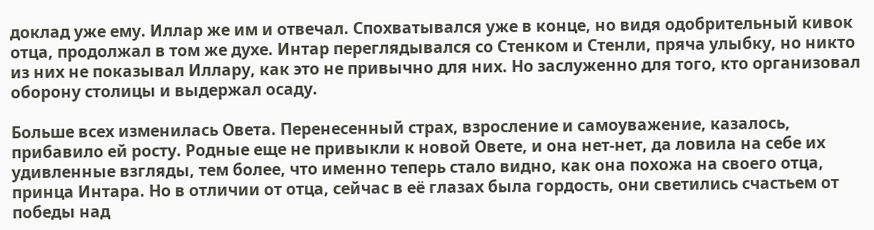доклад уже ему. Иллар же им и отвечал. Спохватывался уже в конце, но видя одобрительный кивок отца, продолжал в том же духе. Интар переглядывался со Стенком и Стенли, пряча улыбку, но никто из них не показывал Иллару, как это не привычно для них. Но заслуженно для того, кто организовал оборону столицы и выдержал осаду.

Больше всех изменилась Овета. Перенесенный страх, взросление и самоуважение, казалось, прибавило ей росту. Родные еще не привыкли к новой Овете, и она нет-нет, да ловила на себе их удивленные взгляды, тем более, что именно теперь стало видно, как она похожа на своего отца, принца Интара. Но в отличии от отца, сейчас в её глазах была гордость, они светились счастьем от победы над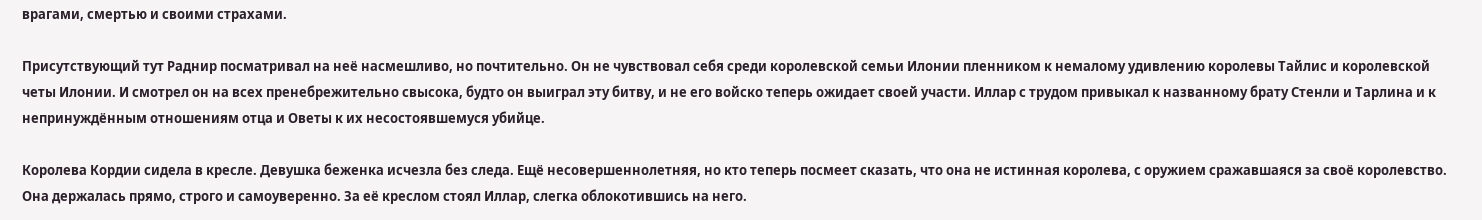врагами, смертью и своими страхами.

Присутствующий тут Раднир посматривал на неё насмешливо, но почтительно. Он не чувствовал себя среди королевской семьи Илонии пленником к немалому удивлению королевы Тайлис и королевской четы Илонии. И смотрел он на всех пренебрежительно свысока, будто он выиграл эту битву, и не его войско теперь ожидает своей участи. Иллар с трудом привыкал к названному брату Стенли и Тарлина и к непринуждённым отношениям отца и Оветы к их несостоявшемуся убийце.

Королева Кордии сидела в кресле. Девушка беженка исчезла без следа. Ещё несовершеннолетняя, но кто теперь посмеет сказать, что она не истинная королева, с оружием сражавшаяся за своё королевство. Она держалась прямо, строго и самоуверенно. За её креслом стоял Иллар, слегка облокотившись на него.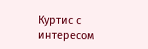Куртис с интересом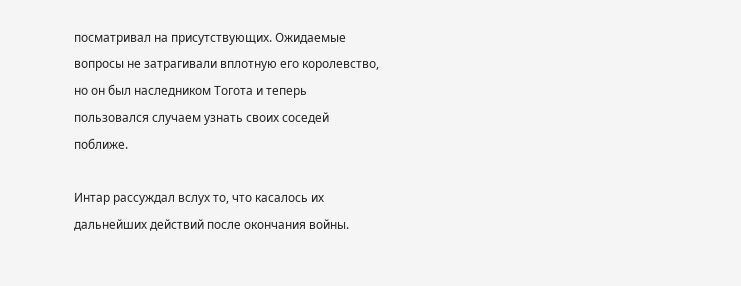посматривал на присутствующих. Ожидаемые вопросы не затрагивали вплотную его королевство, но он был наследником Тогота и теперь пользовался случаем узнать своих соседей поближе.

Интар рассуждал вслух то, что касалось их дальнейших действий после окончания войны.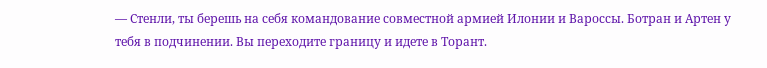— Стенли, ты берешь на себя командование совместной армией Илонии и Вароссы. Ботран и Артен у тебя в подчинении. Вы переходите границу и идете в Торант.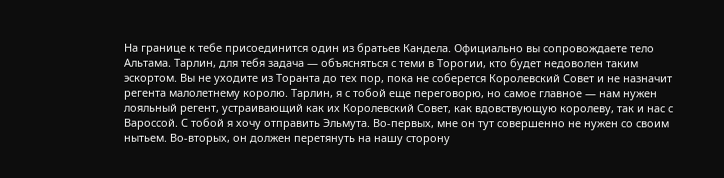На границе к тебе присоединится один из братьев Кандела. Официально вы сопровождаете тело Альтама. Тарлин, для тебя задача — объясняться с теми в Торогии, кто будет недоволен таким эскортом. Вы не уходите из Торанта до тех пор, пока не соберется Королевский Совет и не назначит регента малолетнему королю. Тарлин, я с тобой еще переговорю, но самое главное — нам нужен лояльный регент, устраивающий как их Королевский Совет, как вдовствующую королеву, так и нас с Вароссой. С тобой я хочу отправить Эльмута. Во-первых, мне он тут совершенно не нужен со своим нытьем. Во-вторых, он должен перетянуть на нашу сторону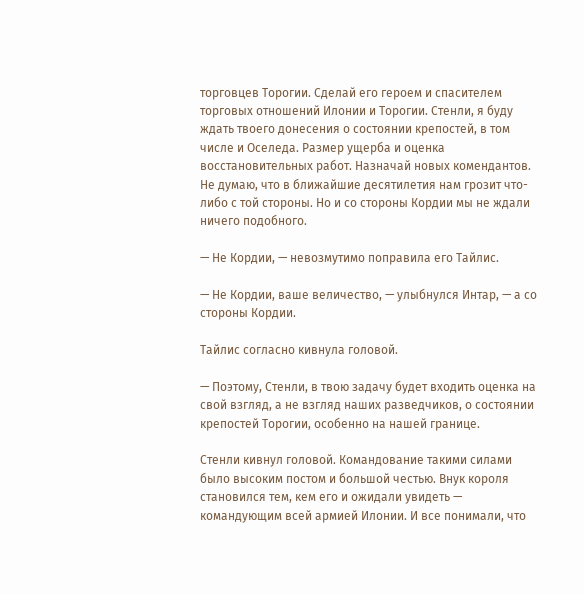торговцев Торогии. Сделай его героем и спасителем торговых отношений Илонии и Торогии. Стенли, я буду ждать твоего донесения о состоянии крепостей, в том числе и Оселеда. Размер ущерба и оценка восстановительных работ. Назначай новых комендантов. Не думаю, что в ближайшие десятилетия нам грозит что-либо с той стороны. Но и со стороны Кордии мы не ждали ничего подобного.

— Не Кордии, — невозмутимо поправила его Тайлис.

— Не Кордии, ваше величество, — улыбнулся Интар, — а со стороны Кордии.

Тайлис согласно кивнула головой.

— Поэтому, Стенли, в твою задачу будет входить оценка на свой взгляд, а не взгляд наших разведчиков, о состоянии крепостей Торогии, особенно на нашей границе.

Стенли кивнул головой. Командование такими силами было высоким постом и большой честью. Внук короля становился тем, кем его и ожидали увидеть — командующим всей армией Илонии. И все понимали, что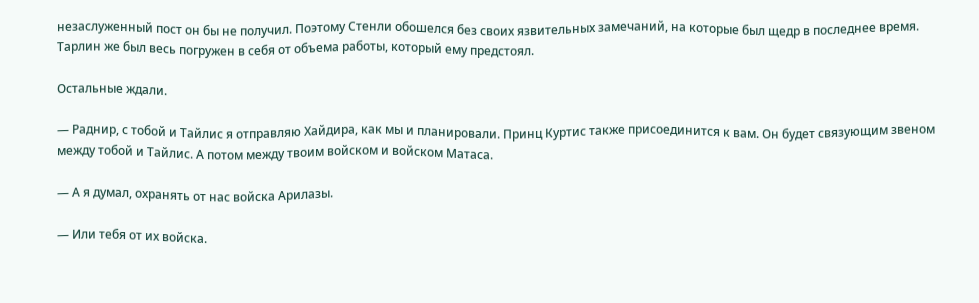незаслуженный пост он бы не получил. Поэтому Стенли обошелся без своих язвительных замечаний, на которые был щедр в последнее время. Тарлин же был весь погружен в себя от объема работы, который ему предстоял.

Остальные ждали.

— Раднир, с тобой и Тайлис я отправляю Хайдира, как мы и планировали. Принц Куртис также присоединится к вам. Он будет связующим звеном между тобой и Тайлис. А потом между твоим войском и войском Матаса.

— А я думал, охранять от нас войска Арилазы.

— Или тебя от их войска.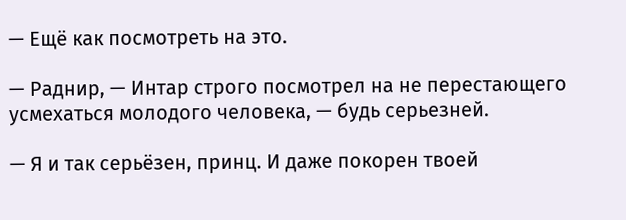— Ещё как посмотреть на это.

— Раднир, — Интар строго посмотрел на не перестающего усмехаться молодого человека, — будь серьезней.

— Я и так серьёзен, принц. И даже покорен твоей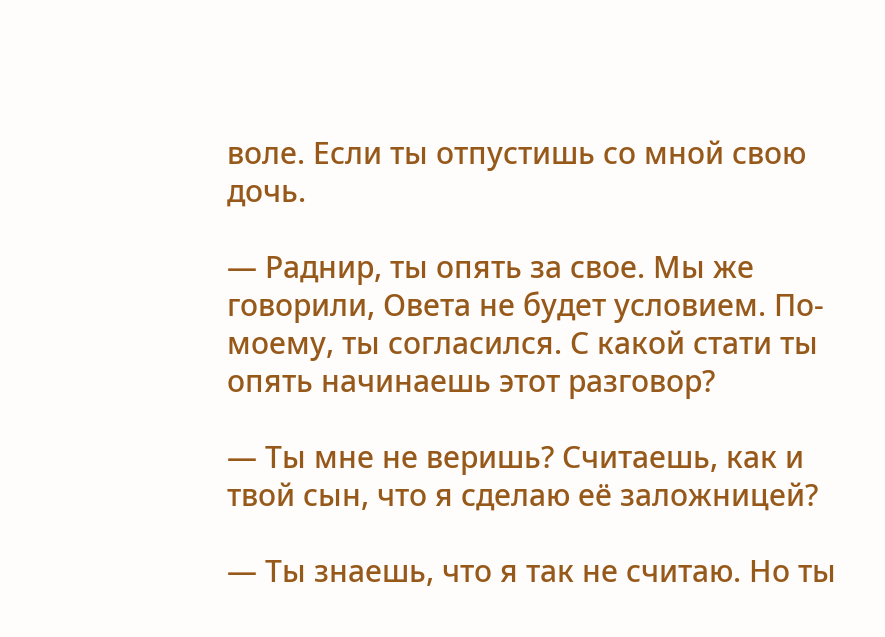воле. Если ты отпустишь со мной свою дочь.

— Раднир, ты опять за свое. Мы же говорили, Овета не будет условием. По-моему, ты согласился. С какой стати ты опять начинаешь этот разговор?

— Ты мне не веришь? Считаешь, как и твой сын, что я сделаю её заложницей?

— Ты знаешь, что я так не считаю. Но ты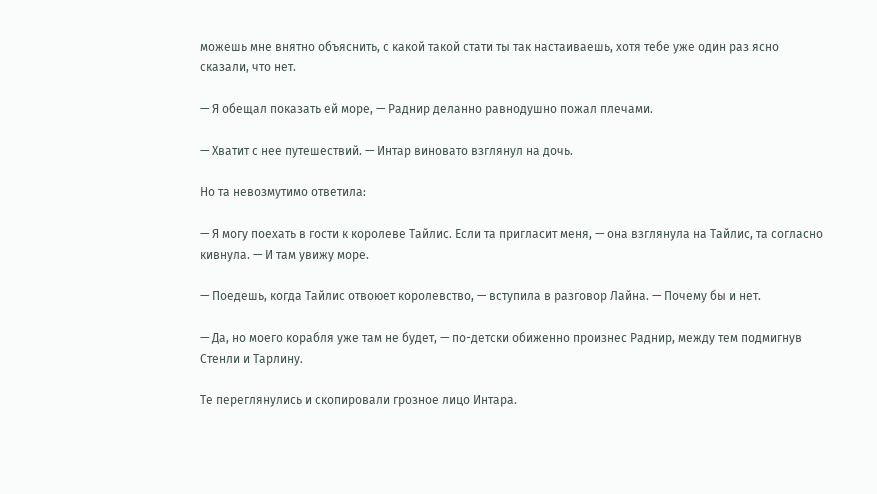можешь мне внятно объяснить, с какой такой стати ты так настаиваешь, хотя тебе уже один раз ясно сказали, что нет.

— Я обещал показать ей море, — Раднир деланно равнодушно пожал плечами.

— Хватит с нее путешествий. — Интар виновато взглянул на дочь.

Но та невозмутимо ответила:

— Я могу поехать в гости к королеве Тайлис. Если та пригласит меня, — она взглянула на Тайлис, та согласно кивнула. — И там увижу море.

— Поедешь, когда Тайлис отвоюет королевство, — вступила в разговор Лайна. — Почему бы и нет.

— Да, но моего корабля уже там не будет, — по-детски обиженно произнес Раднир, между тем подмигнув Стенли и Тарлину.

Те переглянулись и скопировали грозное лицо Интара.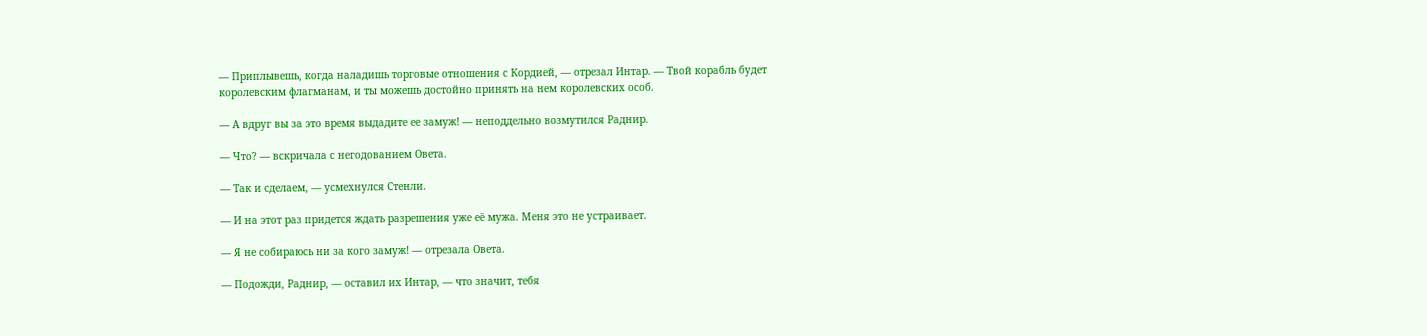— Приплывешь, когда наладишь торговые отношения с Кордией, — отрезал Интар. — Твой корабль будет королевским флагманам, и ты можешь достойно принять на нем королевских особ.

— А вдруг вы за это время выдадите ее замуж! — неподдельно возмутился Раднир.

— Что? — вскричала с негодованием Овета.

— Так и сделаем, — усмехнулся Стенли.

— И на этот раз придется ждать разрешения уже её мужа. Меня это не устраивает.

— Я не собираюсь ни за кого замуж! — отрезала Овета.

— Подожди, Раднир, — оставил их Интар, — что значит, тебя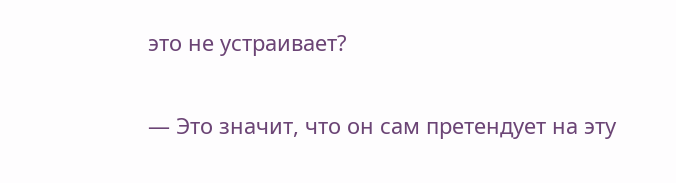это не устраивает?

— Это значит, что он сам претендует на эту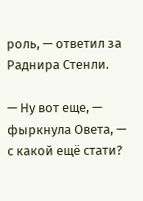роль, — ответил за Раднира Стенли.

— Ну вот еще, — фыркнула Овета, — с какой ещё стати?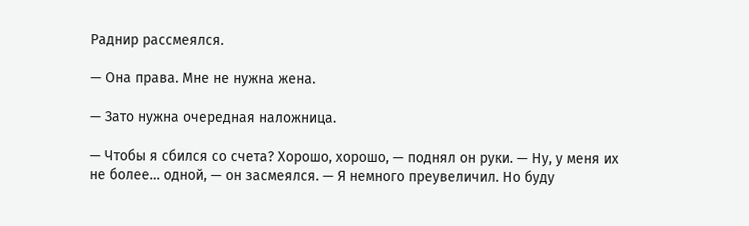Раднир рассмеялся.

— Она права. Мне не нужна жена.

— Зато нужна очередная наложница.

— Чтобы я сбился со счета? Хорошо, хорошо, — поднял он руки. — Ну, у меня их не более… одной, — он засмеялся. — Я немного преувеличил. Но буду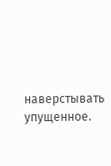наверстывать упущенное.